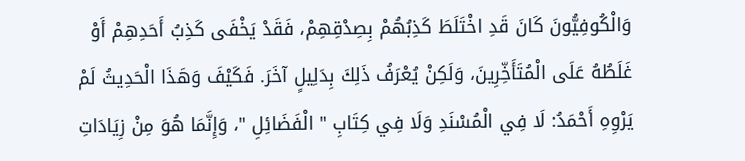وَالْكُوفِيُّونَ كَانَ قَدِ اخْتَلَطَ كَذِبُهُمْ بِصِدْقِهِمْ، فَقَدْ يَخْفَى كَذِبُ أَحَدِهِمْ أَوْ غَلَطُهُ عَلَى الْمُتَأَخِّرِينَ، وَلَكِنْ يُعْرَفُ ذَلِكَ بِدَلِيلٍ آخَرَ. فَكَيْفَ وَهَذَا الْحَدِيثُ لَمْ يَرْوِهِ أَحْمَدُ: لَا فِي الْمُسْنَدِ وَلَا فِي كِتَابِ " الْفَضَائِلِ "، وَإِنَّمَا هُوَ مِنْ زِيَادَاتِ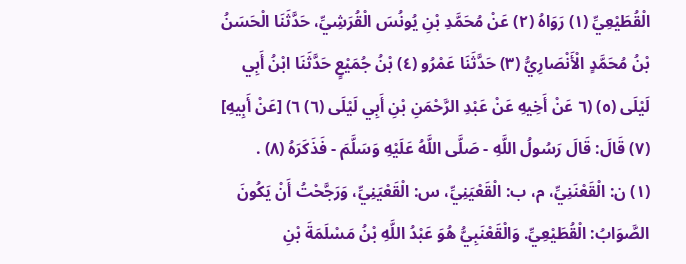الْقُطَيْعِيِّ (١) رَوَاهُ (٢) عَنْ مُحَمَّدِ بْنِ يُونُسَ الْقُرَشِيِّ، حَدَّثَنَا الْحَسَنُ بْنُ مُحَمَّدٍ الْأَنْصَارِيُّ (٣) حَدَّثَنَا عَمْرُو (٤) بْنُ جُمَيْعٍ حَدَّثَنَا ابْنُ أَبِي لَيْلَى (٥) (٦ عَنْ أَخِيهِ عَنْ عَبْدِ الرَّحْمَنِ بْنِ أَبِي لَيْلَى (٦) ٦) [عَنْ أَبِيهِ] (٧) قَالَ: قَالَ رَسُولُ اللَّهِ - صَلَّى اللَّهُ عَلَيْهِ وَسَلَّمَ - فَذَكَرَهُ (٨) .
(١) ن: الْقَعْنَنِيِّ، م، ب: الْقَعْيَنِيِّ، س: الْقَعْيَنِيِّ، وَرَجَّحْتُ أَنْ يَكُونَ الصَّوَابُ: الْقُطَيْعِيِّ. وَالْقَعْنَبِيُّ هُوَ عَبْدُ اللَّهِ بْنُ مَسْلَمَةَ بْنِ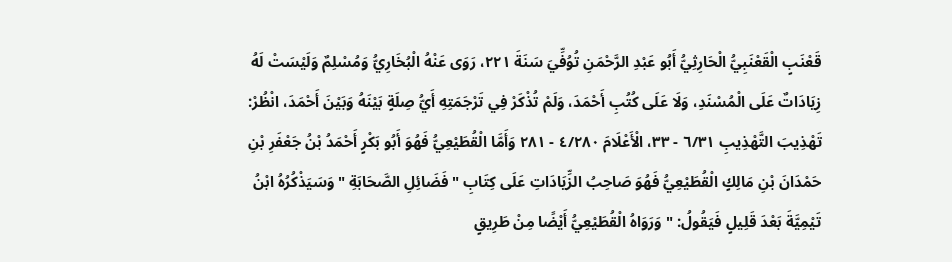قَعْنَبٍ الْقَعْنَبِيُّ الْحَارِثِيُّ أَبُو عَبْدِ الرَّحْمَنِ تُوُفِّيَ سَنَةَ ٢٢١، رَوَى عَنْهُ الْبُخَارِيُّ وَمُسْلِمٌ وَلَيْسَتْ لَهُ زِيَادَاتٌ عَلَى الْمُسْنَدِ، وَلَا عَلَى كُتُبِ أَحْمَدَ، وَلَمْ تُذْكَرْ فِي تَرْجَمَتِهِ أَيُّ صِلَةٍ بَيْنَهُ وَبَيْنَ أَحْمَدَ، انْظُرْ: تَهْذِيبَ التَّهْذِيبِ ٦/٣١ - ٣٣، الْأَعْلَامَ ٤/٢٨٠ - ٢٨١ وَأَمَّا الْقُطَيْعِيُّ فَهُوَ أَبُو بَكْرٍ أَحْمَدُ بْنُ جَعْفَرِ بْنِ حَمْدَانَ بْنِ مَالِكٍ الْقُطَيْعِيُّ فَهُوَ صَاحِبُ الزِّيَادَاتِ عَلَى كِتَابِ " فَضَائِلِ الصَّحَابَةِ " وَسَيَذْكُرُهُ ابْنُ تَيْمِيَّةَ بَعْدَ قَلِيلٍ فَيَقُولُ: " وَرَوَاهُ الْقُطَيْعِيُّ أَيْضًا مِنْ طَرِيقٍ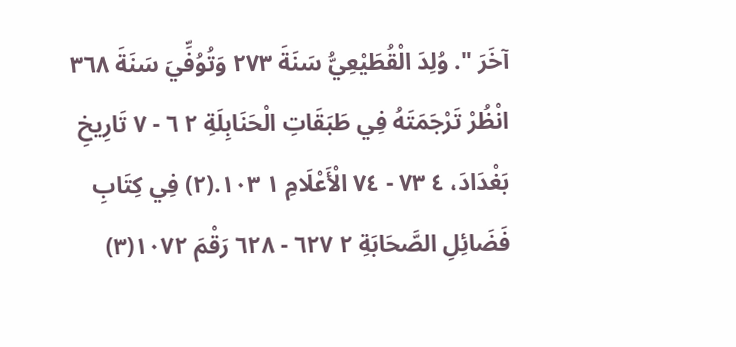آخَرَ ". وُلِدَ الْقُطَيْعِيُّ سَنَةَ ٢٧٣ وَتُوُفِّيَ سَنَةَ ٣٦٨ انْظُرْ تَرْجَمَتَهُ فِي طَبَقَاتِ الْحَنَابِلَةِ ٢ ٦ - ٧ تَارِيخِ بَغْدَادَ، ٤ ٧٣ - ٧٤ الْأَعْلَامِ ١ ١٠٣.(٢) فِي كِتَابِ فَضَائِلِ الصَّحَابَةِ ٢ ٦٢٧ - ٦٢٨ رَقْمَ ١٠٧٢(٣)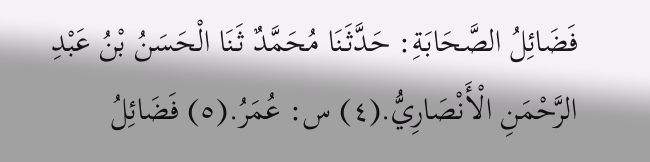فَضَائِلُ الصَّحَابَةِ: حَدَّثَنَا مُحَمَّدٌ ثَنَا الْحَسَنُ بْنُ عَبْدِ الرَّحْمَنِ الْأَنْصَارِيُّ.(٤) س: عُمَرُ.(٥) فَضَائِلُ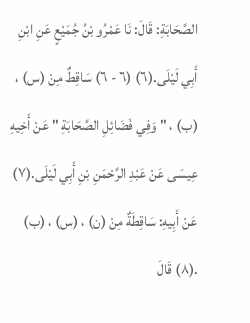الصَّحَابَةِ: قَالَ: نَا عَمْرُو بْنُ جُمَيْعٍ عَنِ ابْنِ أَبِي لَيْلَى.(٦) (٦ - ٦) سَاقِطٌ مِنْ (س) ، (ب) ، " وَفِي فَضَائِلِ الصَّحَابَةِ " عَنْ أَخِيهِ عِيسَى عَنْ عَبْدِ الرَّحْمَنِ بْنِ أَبِي لَيْلَى.(٧) عَنْ أَبِيهِ: سَاقِطَةٌ مِنْ (ن) ، (س) ، (ب) .(٨) قَالَ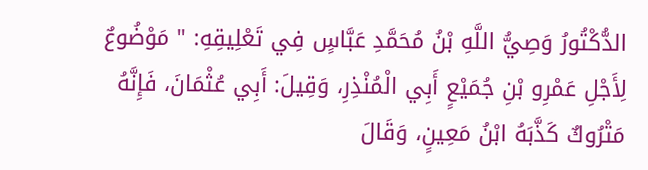الدُّكْتُورُ وَصِيُّ اللَّهِ بْنُ مُحَمَّدِ عَبَّاسٍ فِي تَعْلِيقِهِ: " مَوْضُوعٌ لِأَجْلِ عَمْرِو بْنِ جُمَيْعٍ أَبِي الْمُنْذِرِ، وَقِيلَ: أَبِي عُثْمَانَ، فَإِنَّهُ مَتْرُوكٌ كَذَّبَهُ ابْنُ مَعِينٍ، وَقَالَ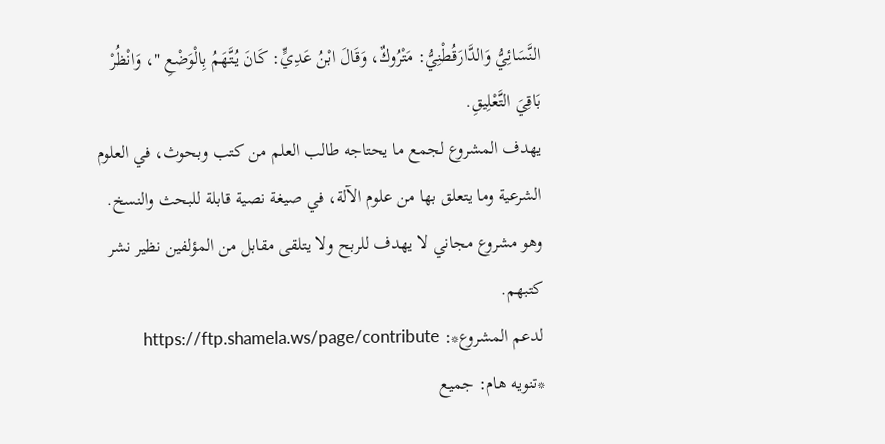النَّسَائِيُّ وَالدَّارَقُطْنِيُّ: مَتْرُوكٌ، وَقَالَ ابْنُ عَدِيٍّ: كَانَ يُتَّهَمُ بِالْوَضْعِ "، وَانْظُرْ بَاقِيَ التَّعْلِيقِ.
يهدف المشروع لجمع ما يحتاجه طالب العلم من كتب وبحوث، في العلوم الشرعية وما يتعلق بها من علوم الآلة، في صيغة نصية قابلة للبحث والنسخ.
وهو مشروع مجاني لا يهدف للربح ولا يتلقى مقابل من المؤلفين نظير نشر كتبهم.
لدعم المشروع*: https://ftp.shamela.ws/page/contribute
*تنويه هام: جميع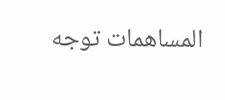المساهمات توجه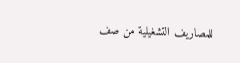للمصاريف التشغيلية من صف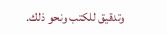وتدقيق للكتب ونحو ذلك.